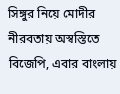সিঙ্গুর নিয়ে মোদীর নীরবতায় অস্বস্তিতে বিজেপি, এবার বাংলায়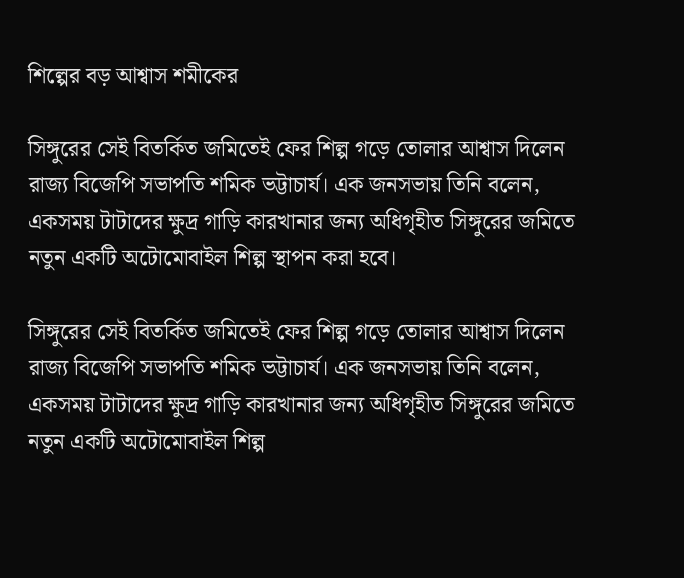শিল্পের বড় আশ্বাস শমীকের

সিঙ্গুরের সেই বিতর্কিত জমিতেই ফের শিল্প গড়ে তোলার আশ্বাস দিলেন রাজ্য বিজেপি সভাপতি শমিক ভট্টাচার্য। এক জনসভায় তিনি বলেন, একসময় টাটাদের ক্ষুদ্র গাড়ি কারখানার জন্য অধিগৃহীত সিঙ্গুরের জমিতে নতুন একটি অটোমোবাইল শিল্প স্থাপন করা হবে।

সিঙ্গুরের সেই বিতর্কিত জমিতেই ফের শিল্প গড়ে তোলার আশ্বাস দিলেন রাজ্য বিজেপি সভাপতি শমিক ভট্টাচার্য। এক জনসভায় তিনি বলেন, একসময় টাটাদের ক্ষুদ্র গাড়ি কারখানার জন্য অধিগৃহীত সিঙ্গুরের জমিতে নতুন একটি অটোমোবাইল শিল্প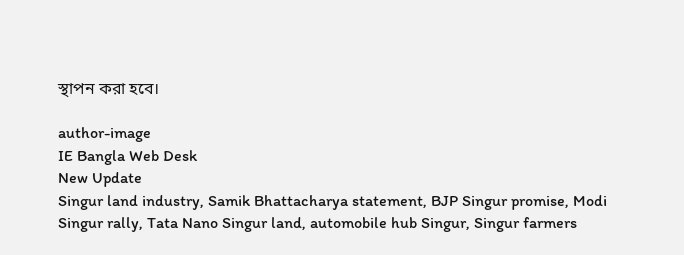স্থাপন করা হবে।

author-image
IE Bangla Web Desk
New Update
Singur land industry, Samik Bhattacharya statement, BJP Singur promise, Modi Singur rally, Tata Nano Singur land, automobile hub Singur, Singur farmers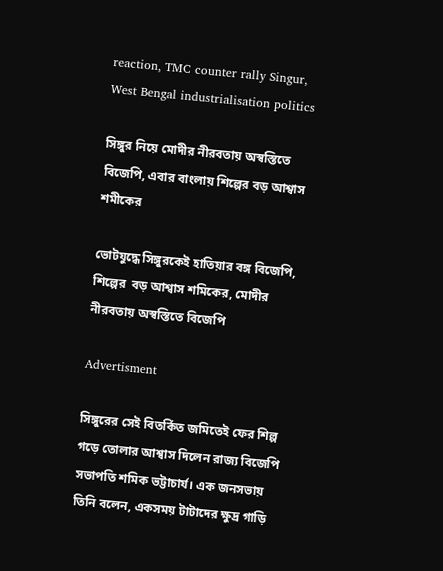reaction, TMC counter rally Singur, West Bengal industrialisation politics

সিঙ্গুর নিয়ে মোদীর নীরবতায় অস্বস্তিতে বিজেপি, এবার বাংলায় শিল্পের বড় আশ্বাস শমীকের

ভোটযুদ্ধে সিঙ্গুরকেই হাতিয়ার বঙ্গ বিজেপি, শিল্পের  বড় আশ্বাস শমিকের, মোদীর নীরবতায় অস্বস্তিতে বিজেপি

Advertisment

সিঙ্গুরের সেই বিতর্কিত জমিতেই ফের শিল্প গড়ে তোলার আশ্বাস দিলেন রাজ্য বিজেপি সভাপতি শমিক ভট্টাচার্য। এক জনসভায় তিনি বলেন, একসময় টাটাদের ক্ষুদ্র গাড়ি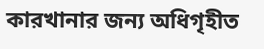কারখানার জন্য অধিগৃহীত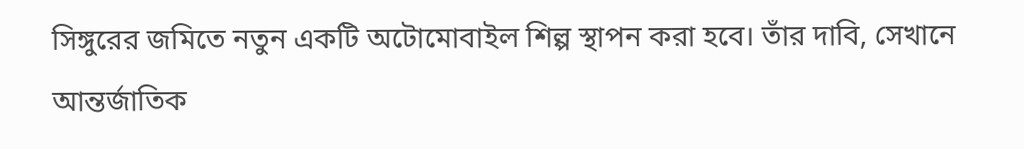সিঙ্গুরের জমিতে নতুন একটি অটোমোবাইল শিল্প স্থাপন করা হবে। তাঁর দাবি, সেখানে আন্তর্জাতিক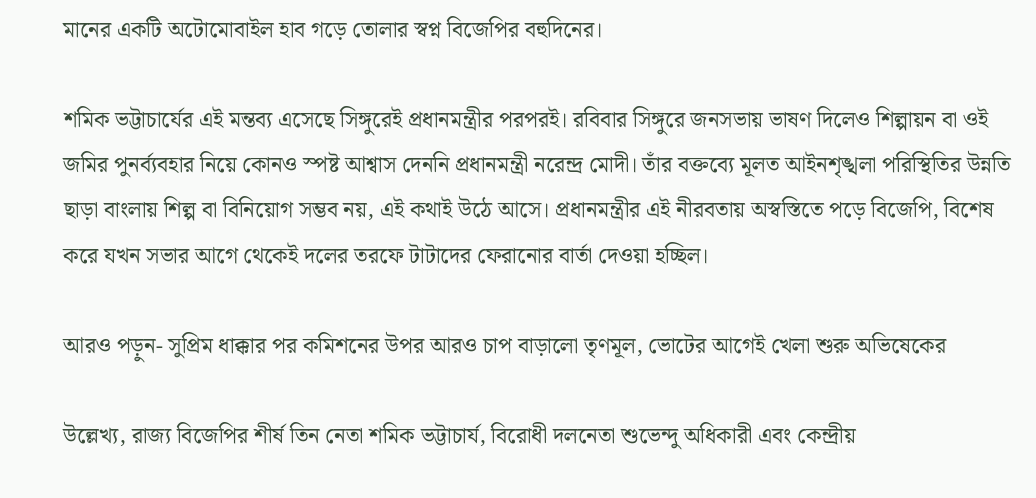মানের একটি অটোমোবাইল হাব গড়ে তোলার স্বপ্ন বিজেপির বহুদিনের।

শমিক ভট্টাচার্যের এই মন্তব্য এসেছে সিঙ্গুরেই প্রধানমন্ত্রীর পরপরই। রবিবার সিঙ্গুরে জনসভায় ভাষণ দিলেও শিল্পায়ন বা ওই জমির পুনর্ব্যবহার নিয়ে কোনও স্পষ্ট আশ্বাস দেননি প্রধানমন্ত্রী নরেন্দ্র মোদী। তাঁর বক্তব্যে মূলত আইনশৃঙ্খলা পরিস্থিতির উন্নতি ছাড়া বাংলায় শিল্প বা বিনিয়োগ সম্ভব নয়, এই কথাই উঠে আসে। প্রধানমন্ত্রীর এই নীরবতায় অস্বস্তিতে পড়ে বিজেপি, বিশেষ করে যখন সভার আগে থেকেই দলের তরফে টাটাদের ফেরানোর বার্তা দেওয়া হচ্ছিল।

আরও পড়ুন- সুপ্রিম ধাক্কার পর কমিশনের উপর আরও চাপ বাড়ালো তৃণমূল, ভোটের আগেই খেলা শুরু অভিষেকের

উল্লেখ্য, রাজ্য বিজেপির শীর্ষ তিন নেতা শমিক ভট্টাচার্য, বিরোধী দলনেতা শুভেন্দু অধিকারী এবং কেন্দ্রীয়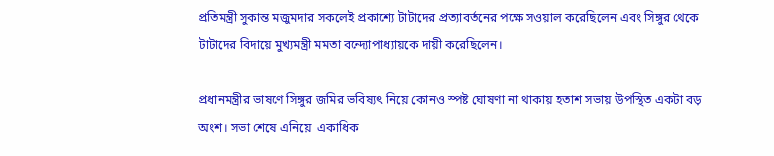প্রতিমন্ত্রী সুকান্ত মজুমদার সকলেই প্রকাশ্যে টাটাদের প্রত্যাবর্তনের পক্ষে সওয়াল করেছিলেন এবং সিঙ্গুর থেকে টাটাদের বিদায়ে মুখ্যমন্ত্রী মমতা বন্দ্যোপাধ্যায়কে দায়ী করেছিলেন।

প্রধানমন্ত্রীর ভাষণে সিঙ্গুর জমির ভবিষ্যৎ নিয়ে কোনও স্পষ্ট ঘোষণা না থাকায় হতাশ সভায় উপস্থিত একটা বড় অংশ। সভা শেষে এনিয়ে  একাধিক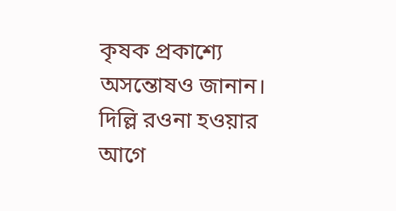কৃষক প্রকাশ্যে অসন্তোষও জানান। দিল্লি রওনা হওয়ার আগে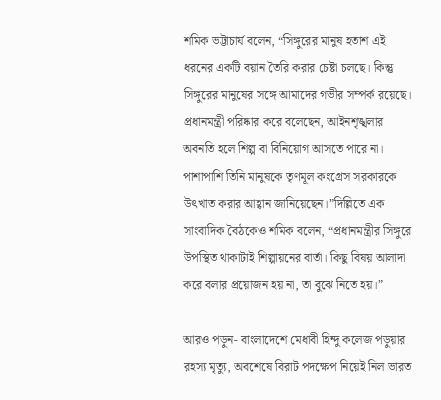শমিক ভট্টাচার্য বলেন, “সিঙ্গুরের মানুষ হতাশ এই ধরনের একটি বয়ান তৈরি করার চেষ্টা চলছে। কিন্তু সিঙ্গুরের মানুষের সঙ্গে আমাদের গভীর সম্পর্ক রয়েছে। প্রধানমন্ত্রী পরিষ্কার করে বলেছেন, আইনশৃঙ্খলার অবনতি হলে শিল্প বা বিনিয়োগ আসতে পারে না। পাশাপাশি তিনি মানুষকে তৃণমূল কংগ্রেস সরকারকে উৎখাত করার আহ্বান জানিয়েছেন।”দিল্লিতে এক সাংবাদিক বৈঠকেও শমিক বলেন, “প্রধানমন্ত্রীর সিঙ্গুরে উপস্থিত থাকাটাই শিল্পায়নের বার্তা। কিছু বিষয় আলাদা করে বলার প্রয়োজন হয় না, তা বুঝে নিতে হয়।”

আরও পড়ুন- বাংলাদেশে মেধাবী হিন্দু কলেজ পড়ুয়ার রহস্য মৃত্যু, অবশেষে বিরাট পদক্ষেপ নিয়েই নিল ভারত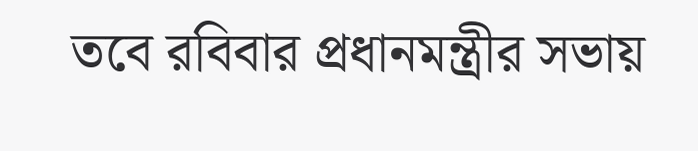তবে রবিবার প্রধানমন্ত্রীর সভায়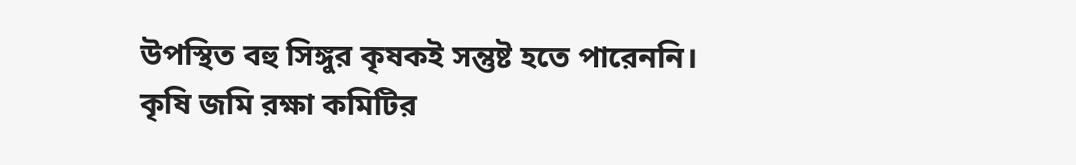উপস্থিত বহু সিঙ্গুর কৃষকই সন্তুষ্ট হতে পারেননি। কৃষি জমি রক্ষা কমিটির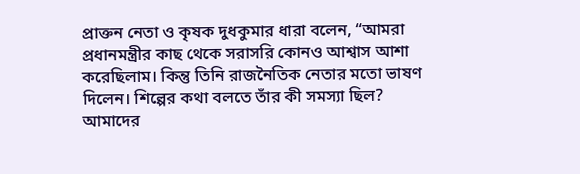প্রাক্তন নেতা ও কৃষক দুধকুমার ধারা বলেন, “আমরা প্রধানমন্ত্রীর কাছ থেকে সরাসরি কোনও আশ্বাস আশা করেছিলাম। কিন্তু তিনি রাজনৈতিক নেতার মতো ভাষণ দিলেন। শিল্পের কথা বলতে তাঁর কী সমস্যা ছিল? আমাদের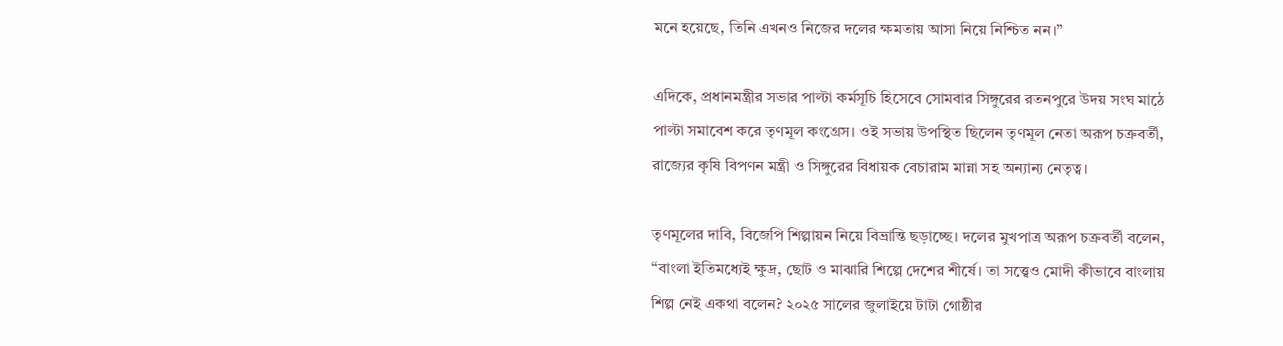মনে হয়েছে, তিনি এখনও নিজের দলের ক্ষমতায় আসা নিয়ে নিশ্চিত নন।”

এদিকে, প্রধানমন্ত্রীর সভার পাল্টা কর্মসূচি হিসেবে সোমবার সিঙ্গুরের রতনপুরে উদয় সংঘ মাঠে পাল্টা সমাবেশ করে তৃণমূল কংগ্রেস। ওই সভায় উপস্থিত ছিলেন তৃণমূল নেতা অরূপ চক্রবর্তী, রাজ্যের কৃষি বিপণন মন্ত্রী ও সিঙ্গুরের বিধায়ক বেচারাম মান্না সহ অন্যান্য নেতৃত্ব।

তৃণমূলের দাবি, বিজেপি শিল্পায়ন নিয়ে বিভ্রান্তি ছড়াচ্ছে। দলের মুখপাত্র অরূপ চক্রবর্তী বলেন, “বাংলা ইতিমধ্যেই ক্ষুদ্র, ছোট ও মাঝারি শিল্পে দেশের শীর্ষে। তা সত্ত্বেও মোদী কীভাবে বাংলায় শিল্প নেই একথা বলেন? ২০২৫ সালের জুলাইয়ে টাটা গোষ্ঠীর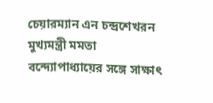চেয়ারম্যান এন চন্দ্রশেখরন মুখ্যমন্ত্রী মমতা বন্দ্যোপাধ্যায়ের সঙ্গে সাক্ষাৎ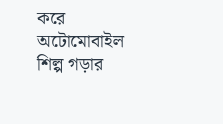করে অটোমোবাইল শিল্প গড়ার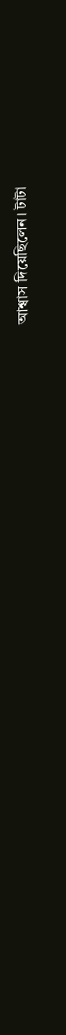আশ্বাস দিয়েছিলেন। টাটা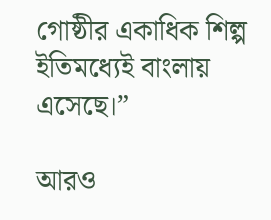গোষ্ঠীর একাধিক শিল্প ইতিমধ্যেই বাংলায় এসেছে।”

আরও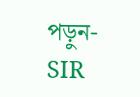পড়ুন- SIR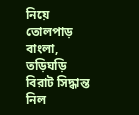নিয়ে তোলপাড় বাংলা, তড়িঘড়ি বিরাট সিদ্ধান্ত নিল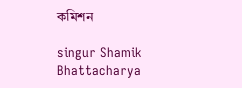কমিশন

singur Shamik Bhattacharya